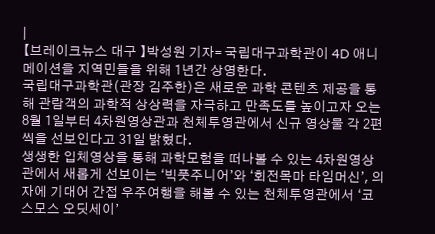|
【브레이크뉴스 대구 】박성원 기자= 국립대구과학관이 4D 애니메이션을 지역민들을 위해 1년간 상영한다.
국립대구과학관(관장 김주한)은 새로운 과학 콘텐츠 제공을 통해 관람객의 과학적 상상력을 자극하고 만족도를 높이고자 오는 8월 1일부터 4차원영상관과 천체투영관에서 신규 영상물 각 2편씩을 선보인다고 31일 밝혔다.
생생한 입체영상을 통해 과학모험을 떠나볼 수 있는 4차원영상관에서 새롭게 선보이는 ‘빅풋주니어’와 ‘회전목마 타임머신’, 의자에 기대어 간접 우주여행을 해볼 수 있는 천체투영관에서 ‘코스모스 오딧세이’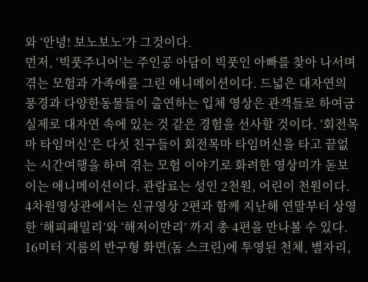와 ‘안녕! 보노보노’가 그것이다.
먼저, ‘빅풋주니어’는 주인공 아담이 빅풋인 아빠를 찾아 나서며 겪는 모험과 가족애를 그린 애니메이션이다. 드넓은 대자연의 풍경과 다양한동물들이 출연하는 입체 영상은 관객들로 하여금 실제로 대자연 속에 있는 것 같은 경험을 선사할 것이다. ‘회전목마 타임머신’은 다섯 친구들이 회전목마 타임머신을 타고 끝없는 시간여행을 하며 겪는 모험 이야기로 화려한 영상미가 돋보이는 애니메이션이다. 관람료는 성인 2천원, 어린이 천원이다.
4차원영상관에서는 신규영상 2편과 함께 지난해 연말부터 상영한 ‘해피패밀리’와 ‘해저이만리’ 까지 총 4편을 만나볼 수 있다.
16미터 지름의 반구형 화면(돔 스크린)에 투영된 천체, 별자리,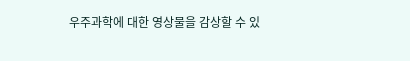우주과학에 대한 영상물을 감상할 수 있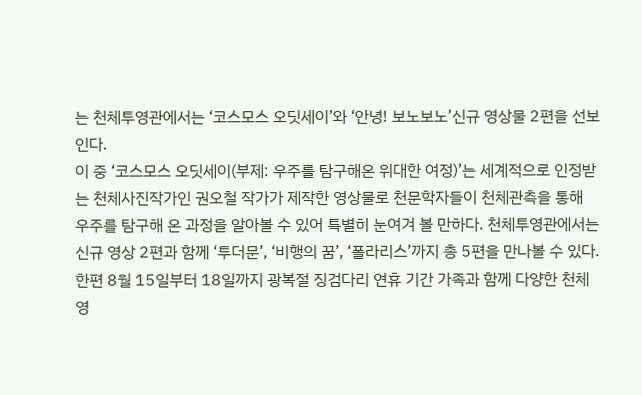는 천체투영관에서는 ‘코스모스 오딧세이’와 ‘안녕! 보노보노’신규 영상물 2편을 선보인다.
이 중 ‘코스모스 오딧세이(부제: 우주를 탐구해온 위대한 여정)’는 세계적으로 인정받는 천체사진작가인 권오철 작가가 제작한 영상물로 천문학자들이 천체관측을 통해 우주를 탐구해 온 과정을 알아볼 수 있어 특별히 눈여겨 볼 만하다. 천체투영관에서는 신규 영상 2편과 함께 ‘투더문’, ‘비행의 꿈’, ‘폴라리스’까지 총 5편을 만나볼 수 있다.
한편 8월 15일부터 18일까지 광복절 징검다리 연휴 기간 가족과 함께 다양한 천체영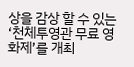상을 감상 할 수 있는 ‘천체투영관 무료 영화제’를 개최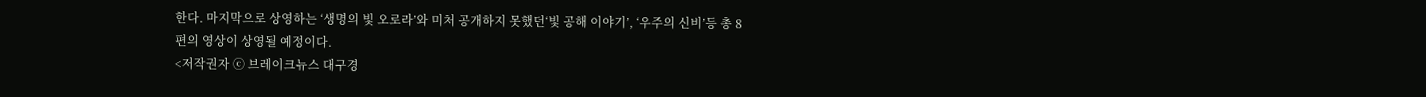한다. 마지막으로 상영하는 ‘생명의 빛 오로라’와 미처 공개하지 못했던‘빛 공해 이야기’, ‘우주의 신비’등 총 8편의 영상이 상영될 예정이다.
<저작권자 ⓒ 브레이크뉴스 대구경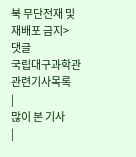북 무단전재 및 재배포 금지>
댓글
국립대구과학관 관련기사목록
|
많이 본 기사
|